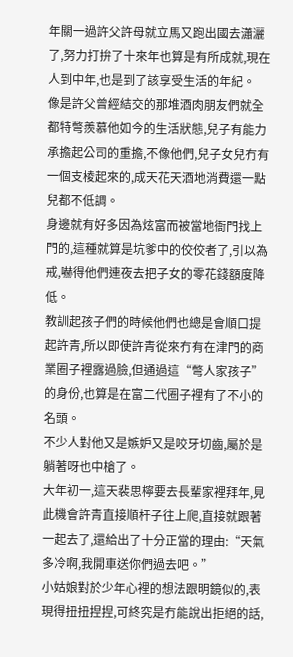年關一過許父許母就立馬又跑出國去瀟灑了,努力打拚了十來年也算是有所成就,現在人到中年,也是到了該享受生活的年紀。
像是許父曾經結交的那堆酒肉朋友們就全都特彆羨慕他如今的生活狀態,兒子有能力承擔起公司的重擔,不像他們,兒子女兒冇有一個支棱起來的,成天花天酒地消費還一點兒都不低調。
身邊就有好多因為炫富而被當地衙門找上門的,這種就算是坑爹中的佼佼者了,引以為戒,嚇得他們連夜去把子女的零花錢額度降低。
教訓起孩子們的時候他們也總是會順口提起許青,所以即使許青從來冇有在津門的商業圈子裡露過臉,但通過這“彆人家孩子”的身份,也算是在富二代圈子裡有了不小的名頭。
不少人對他又是嫉妒又是咬牙切齒,屬於是躺著呀也中槍了。
大年初一,這天裴思檸要去長輩家裡拜年,見此機會許青直接順杆子往上爬,直接就跟著一起去了,還給出了十分正當的理由:“天氣多冷啊,我開車送你們過去吧。”
小姑娘對於少年心裡的想法跟明鏡似的,表現得扭扭捏捏,可終究是冇能說出拒絕的話,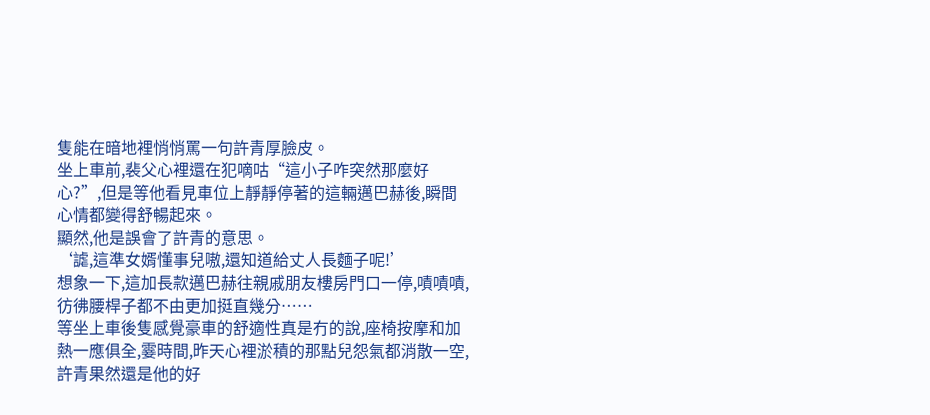隻能在暗地裡悄悄罵一句許青厚臉皮。
坐上車前,裴父心裡還在犯嘀咕“這小子咋突然那麼好心?”,但是等他看見車位上靜靜停著的這輛邁巴赫後,瞬間心情都變得舒暢起來。
顯然,他是誤會了許青的意思。
‘謔,這準女婿懂事兒嗷,還知道給丈人長麵子呢!’
想象一下,這加長款邁巴赫往親戚朋友樓房門口一停,嘖嘖嘖,彷彿腰桿子都不由更加挺直幾分……
等坐上車後隻感覺豪車的舒適性真是冇的說,座椅按摩和加熱一應俱全,霎時間,昨天心裡淤積的那點兒怨氣都消散一空,許青果然還是他的好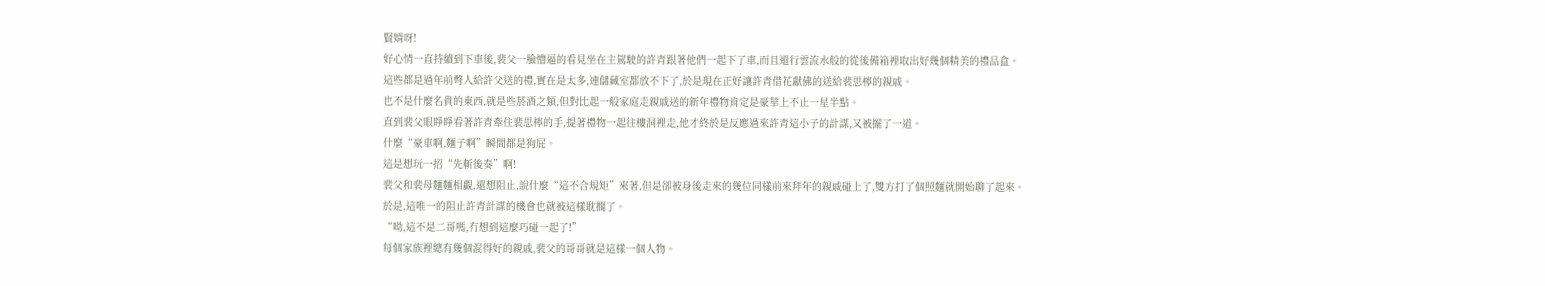賢婿呀!
好心情一直持續到下車後,裴父一臉懵逼的看見坐在主駕駛的許青跟著他們一起下了車,而且還行雲流水般的從後備箱裡取出好幾個精美的禮品盒。
這些都是過年前彆人給許父送的禮,實在是太多,連儲藏室都放不下了,於是現在正好讓許青借花獻佛的送給裴思檸的親戚。
也不是什麼名貴的東西,就是些菸酒之類,但對比起一般家庭走親戚送的新年禮物肯定是豪華上不止一星半點。
直到裴父眼睜睜看著許青牽住裴思檸的手,提著禮物一起往樓洞裡走,他才終於是反應過來許青這小子的計謀,又被擺了一道。
什麼“豪車啊,麵子啊”瞬間都是狗屁。
這是想玩一招“先斬後奏”啊!
裴父和裴母麵麵相覷,還想阻止,說什麼“這不合規矩”來著,但是卻被身後走來的幾位同樣前來拜年的親戚碰上了,雙方打了個照麵就開始聊了起來。
於是,這唯一的阻止許青計謀的機會也就被這樣耽擱了。
“呦,這不是二哥嗎,冇想到這麼巧碰一起了!”
每個家族裡總有幾個混得好的親戚,裴父的哥哥就是這樣一個人物。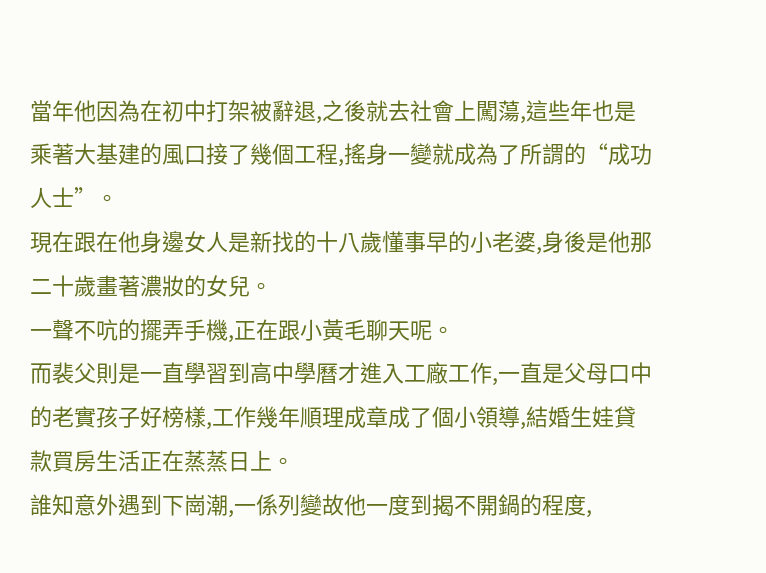當年他因為在初中打架被辭退,之後就去社會上闖蕩,這些年也是乘著大基建的風口接了幾個工程,搖身一變就成為了所謂的“成功人士”。
現在跟在他身邊女人是新找的十八歲懂事早的小老婆,身後是他那二十歲畫著濃妝的女兒。
一聲不吭的擺弄手機,正在跟小黃毛聊天呢。
而裴父則是一直學習到高中學曆才進入工廠工作,一直是父母口中的老實孩子好榜樣,工作幾年順理成章成了個小領導,結婚生娃貸款買房生活正在蒸蒸日上。
誰知意外遇到下崗潮,一係列變故他一度到揭不開鍋的程度,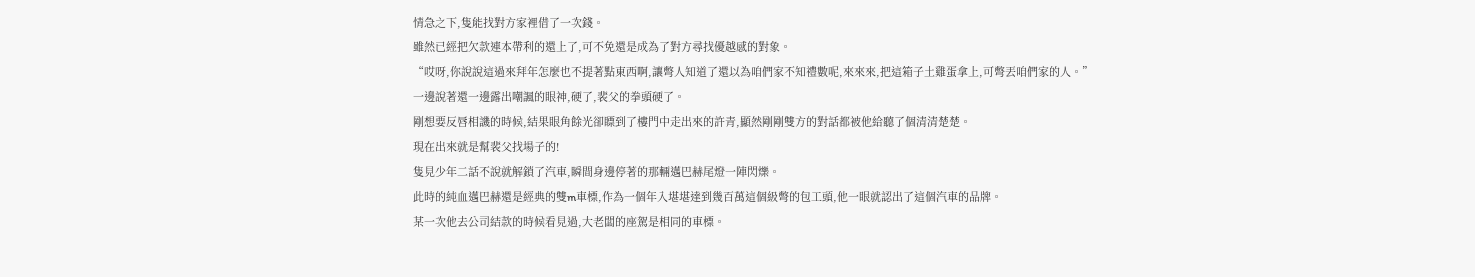情急之下,隻能找對方家裡借了一次錢。
雖然已經把欠款連本帶利的還上了,可不免還是成為了對方尋找優越感的對象。
“哎呀,你說說這過來拜年怎麼也不提著點東西啊,讓彆人知道了還以為咱們家不知禮數呢,來來來,把這箱子土雞蛋拿上,可彆丟咱們家的人。”
一邊說著還一邊露出嘲諷的眼神,硬了,裴父的拳頭硬了。
剛想要反唇相譏的時候,結果眼角餘光卻瞟到了樓門中走出來的許青,顯然剛剛雙方的對話都被他給聽了個清清楚楚。
現在出來就是幫裴父找場子的!
隻見少年二話不說就解鎖了汽車,瞬間身邊停著的那輛邁巴赫尾燈一陣閃爍。
此時的純血邁巴赫還是經典的雙m車標,作為一個年入堪堪達到幾百萬這個級彆的包工頭,他一眼就認出了這個汽車的品牌。
某一次他去公司結款的時候看見過,大老闆的座駕是相同的車標。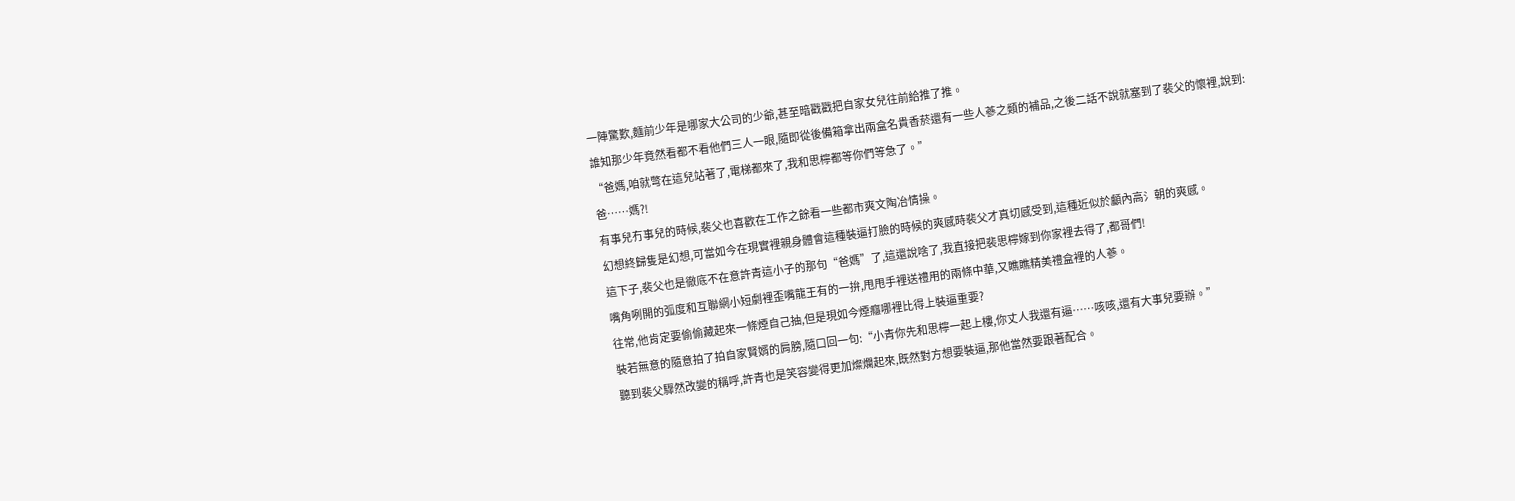一陣驚歎,麵前少年是哪家大公司的少爺,甚至暗戳戳把自家女兒往前給推了推。
誰知那少年竟然看都不看他們三人一眼,隨即從後備箱拿出兩盒名貴香菸還有一些人蔘之類的補品,之後二話不說就塞到了裴父的懷裡,說到:
“爸媽,咱就彆在這兒站著了,電梯都來了,我和思檸都等你們等急了。”
爸……媽?!
有事兒冇事兒的時候,裴父也喜歡在工作之餘看一些都市爽文陶冶情操。
幻想終歸隻是幻想,可當如今在現實裡親身體會這種裝逼打臉的時候的爽感時裴父才真切感受到,這種近似於顱內高氵朝的爽感。
這下子,裴父也是徹底不在意許青這小子的那句“爸媽”了,這還說啥了,我直接把裴思檸嫁到你家裡去得了,都哥們!
嘴角咧開的弧度和互聯網小短劇裡歪嘴龍王有的一拚,甩甩手裡送禮用的兩條中華,又瞧瞧精美禮盒裡的人蔘。
往常,他肯定要偷偷藏起來一條煙自己抽,但是現如今煙癮哪裡比得上裝逼重要?
裝若無意的隨意拍了拍自家賢婿的肩膀,隨口回一句:“小青你先和思檸一起上樓,你丈人我還有逼……咳咳,還有大事兒要辦。”
聽到裴父驟然改變的稱呼,許青也是笑容變得更加燦爛起來,既然對方想要裝逼,那他當然要跟著配合。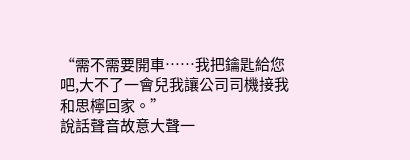“需不需要開車……我把鑰匙給您吧,大不了一會兒我讓公司司機接我和思檸回家。”
說話聲音故意大聲一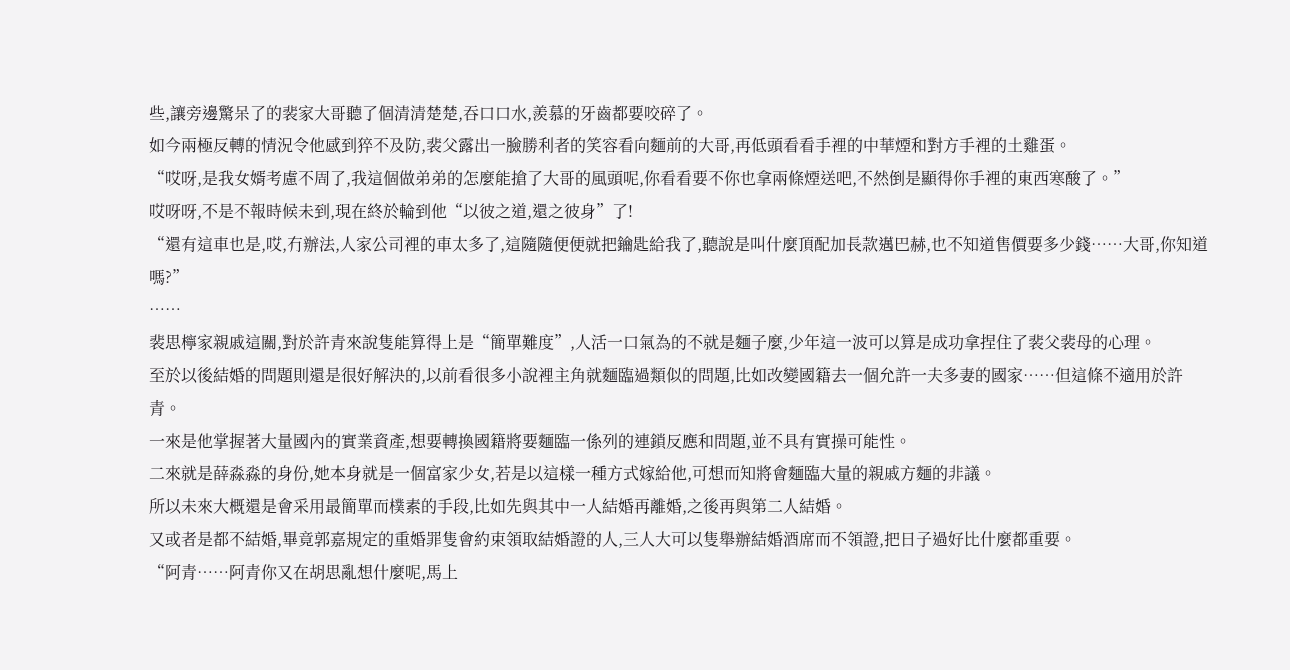些,讓旁邊驚呆了的裴家大哥聽了個清清楚楚,吞口口水,羨慕的牙齒都要咬碎了。
如今兩極反轉的情況令他感到猝不及防,裴父露出一臉勝利者的笑容看向麵前的大哥,再低頭看看手裡的中華煙和對方手裡的土雞蛋。
“哎呀,是我女婿考慮不周了,我這個做弟弟的怎麼能搶了大哥的風頭呢,你看看要不你也拿兩條煙送吧,不然倒是顯得你手裡的東西寒酸了。”
哎呀呀,不是不報時候未到,現在終於輪到他“以彼之道,還之彼身”了!
“還有這車也是,哎,冇辦法,人家公司裡的車太多了,這隨隨便便就把鑰匙給我了,聽說是叫什麼頂配加長款邁巴赫,也不知道售價要多少錢……大哥,你知道嗎?”
……
裴思檸家親戚這關,對於許青來說隻能算得上是“簡單難度”,人活一口氣為的不就是麵子麼,少年這一波可以算是成功拿捏住了裴父裴母的心理。
至於以後結婚的問題則還是很好解決的,以前看很多小說裡主角就麵臨過類似的問題,比如改變國籍去一個允許一夫多妻的國家……但這條不適用於許青。
一來是他掌握著大量國內的實業資產,想要轉換國籍將要麵臨一係列的連鎖反應和問題,並不具有實操可能性。
二來就是薛淼淼的身份,她本身就是一個富家少女,若是以這樣一種方式嫁給他,可想而知將會麵臨大量的親戚方麵的非議。
所以未來大概還是會采用最簡單而樸素的手段,比如先與其中一人結婚再離婚,之後再與第二人結婚。
又或者是都不結婚,畢竟郭嘉規定的重婚罪隻會約束領取結婚證的人,三人大可以隻舉辦結婚酒席而不領證,把日子過好比什麼都重要。
“阿青……阿青你又在胡思亂想什麼呢,馬上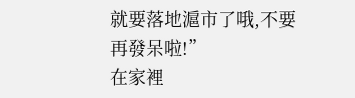就要落地滬市了哦,不要再發呆啦!”
在家裡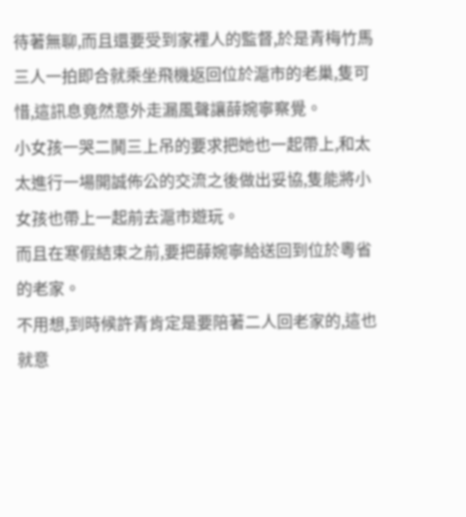待著無聊,而且還要受到家裡人的監督,於是青梅竹馬三人一拍即合就乘坐飛機返回位於滬市的老巢,隻可惜,這訊息竟然意外走漏風聲讓薛婉寧察覺。
小女孩一哭二鬨三上吊的要求把她也一起帶上,和太太進行一場開誠佈公的交流之後做出妥協,隻能將小女孩也帶上一起前去滬市遊玩。
而且在寒假結束之前,要把薛婉寧給送回到位於粵省的老家。
不用想,到時候許青肯定是要陪著二人回老家的,這也就意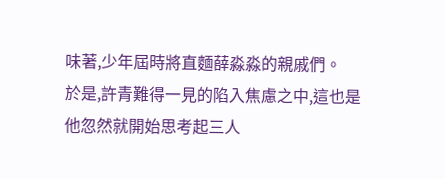味著,少年屆時將直麵薛淼淼的親戚們。
於是,許青難得一見的陷入焦慮之中,這也是他忽然就開始思考起三人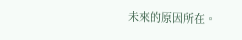未來的原因所在。